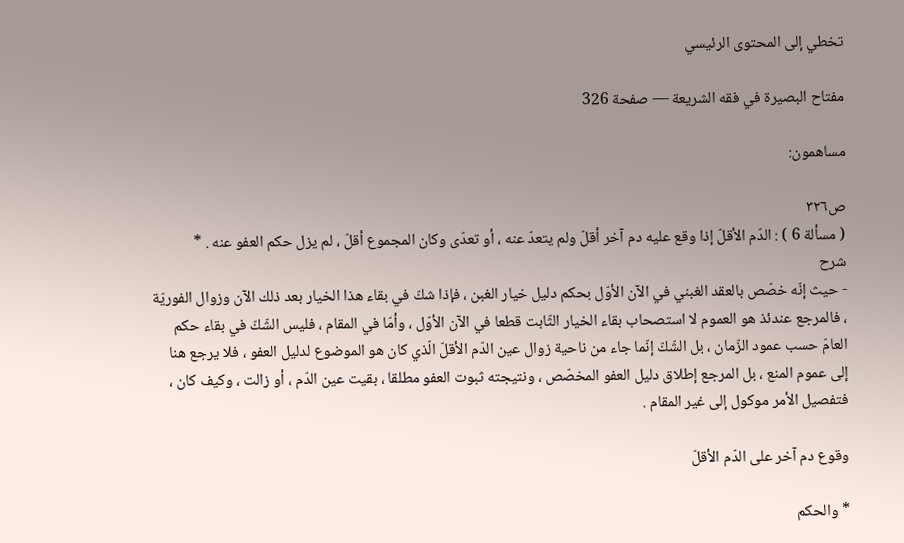تخطي إلى المحتوى الرئيسي

مفتاح البصيرة في فقه الشريعة — صفحة 326

مساهمون:

ص٣٢٦
( مسألة 6 ) : الدّم الأقلّ إذا وقع عليه دم آخر أقلّ ولم يتعدّ عنه ، أو تعدّى وكان المجموع أقلّ ، لم يزل حكم العفو عنه . *
شرح
- حيث إنّه خصّص بالعقد الغبني في الآن الأوّل بحكم دليل خيار الغبن ، فإذا شكّ في بقاء هذا الخيار بعد ذلك الآن وزوال الفوريّة ، فالمرجع عندئذ هو العموم لا استصحاب بقاء الخيار الثّابت قطعا في الآن الأوّل ، وأمّا في المقام ، فليس الشّكّ في بقاء حكم العامّ حسب عمود الزّمان ، بل الشّكّ إنّما جاء من ناحية زوال عين الدّم الأقلّ الّذي كان هو الموضوع لدليل العفو ، فلا يرجع هنا إلى عموم المنع ، بل المرجع إطلاق دليل العفو المخصّص ، ونتيجته ثبوت العفو مطلقا ، بقيت عين الدّم ، أو زالت ، وكيف كان ، فتفصيل الأمر موكول إلى غير المقام .

وقوع دم آخر على الدّم الأقلّ

* والحكم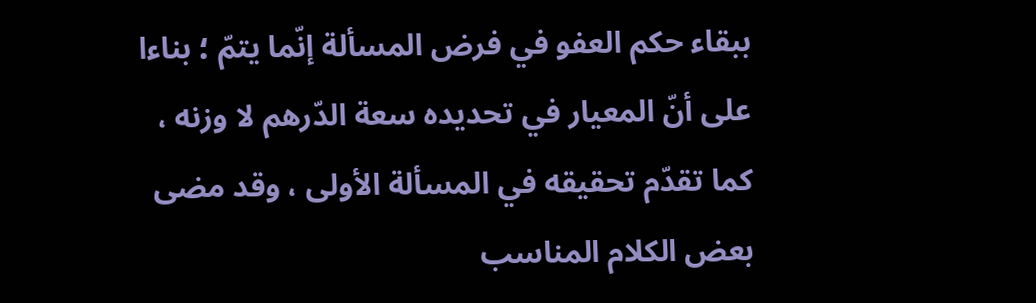ببقاء حكم العفو في فرض المسألة إنّما يتمّ ؛ بناءا على أنّ المعيار في تحديده سعة الدّرهم لا وزنه ، كما تقدّم تحقيقه في المسألة الأولى ، وقد مضى بعض الكلام المناسب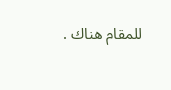للمقام هناك .